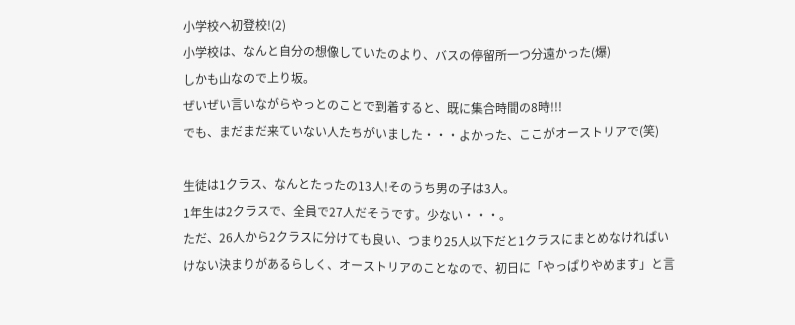小学校へ初登校!(2)
小学校は、なんと自分の想像していたのより、バスの停留所一つ分遠かった(爆)
しかも山なので上り坂。
ぜいぜい言いながらやっとのことで到着すると、既に集合時間の8時!!!
でも、まだまだ来ていない人たちがいました・・・よかった、ここがオーストリアで(笑)

生徒は1クラス、なんとたったの13人!そのうち男の子は3人。
1年生は2クラスで、全員で27人だそうです。少ない・・・。
ただ、26人から2クラスに分けても良い、つまり25人以下だと1クラスにまとめなければいけない決まりがあるらしく、オーストリアのことなので、初日に「やっぱりやめます」と言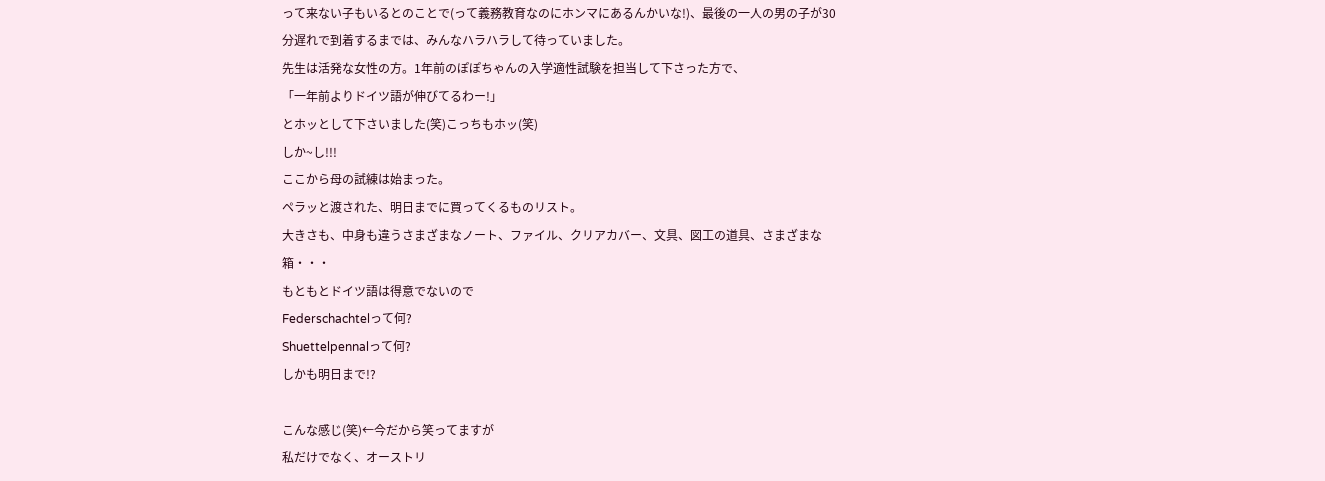って来ない子もいるとのことで(って義務教育なのにホンマにあるんかいな!)、最後の一人の男の子が30分遅れで到着するまでは、みんなハラハラして待っていました。
先生は活発な女性の方。1年前のぽぽちゃんの入学適性試験を担当して下さった方で、
「一年前よりドイツ語が伸びてるわー!」
とホッとして下さいました(笑)こっちもホッ(笑)
しか~し!!!
ここから母の試練は始まった。
ペラッと渡された、明日までに買ってくるものリスト。
大きさも、中身も違うさまざまなノート、ファイル、クリアカバー、文具、図工の道具、さまざまな箱・・・
もともとドイツ語は得意でないので
Federschachtelって何?
Shuettelpennalって何?
しかも明日まで!?

こんな感じ(笑)←今だから笑ってますが
私だけでなく、オーストリ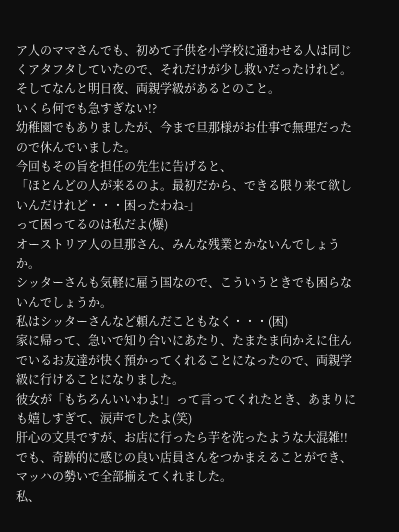ア人のママさんでも、初めて子供を小学校に通わせる人は同じくアタフタしていたので、それだけが少し救いだったけれど。
そしてなんと明日夜、両親学級があるとのこと。
いくら何でも急すぎない!?
幼稚園でもありましたが、今まで旦那様がお仕事で無理だったので休んでいました。
今回もその旨を担任の先生に告げると、
「ほとんどの人が来るのよ。最初だから、できる限り来て欲しいんだけれど・・・困ったわね-」
って困ってるのは私だよ(爆)
オーストリア人の旦那さん、みんな残業とかないんでしょうか。
シッターさんも気軽に雇う国なので、こういうときでも困らないんでしょうか。
私はシッターさんなど頼んだこともなく・・・(困)
家に帰って、急いで知り合いにあたり、たまたま向かえに住んでいるお友達が快く預かってくれることになったので、両親学級に行けることになりました。
彼女が「もちろんいいわよ!」って言ってくれたとき、あまりにも嬉しすぎて、涙声でしたよ(笑)
肝心の文具ですが、お店に行ったら芋を洗ったような大混雑!!
でも、奇跡的に感じの良い店員さんをつかまえることができ、マッハの勢いで全部揃えてくれました。
私、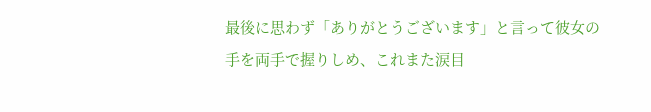最後に思わず「ありがとうございます」と言って彼女の手を両手で握りしめ、これまた涙目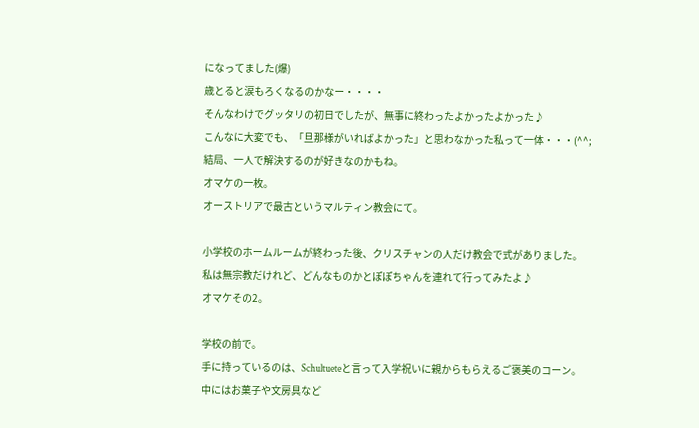になってました(爆)
歳とると涙もろくなるのかなー・・・・
そんなわけでグッタリの初日でしたが、無事に終わったよかったよかった♪
こんなに大変でも、「旦那様がいればよかった」と思わなかった私って一体・・・(^^;
結局、一人で解決するのが好きなのかもね。
オマケの一枚。
オーストリアで最古というマルティン教会にて。

小学校のホームルームが終わった後、クリスチャンの人だけ教会で式がありました。
私は無宗教だけれど、どんなものかとぽぽちゃんを連れて行ってみたよ♪
オマケその2。

学校の前で。
手に持っているのは、Schultueteと言って入学祝いに親からもらえるご褒美のコーン。
中にはお菓子や文房具など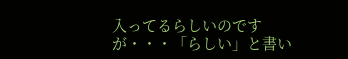入ってるらしいのですが・・・「らしい」と書い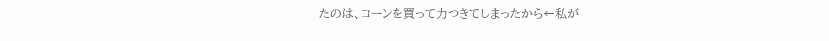たのは、コーンを買って力つきてしまったから←私が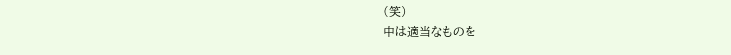(笑)
中は適当なものを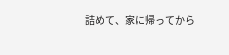詰めて、家に帰ってから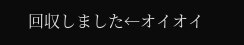回収しました←オイオイ